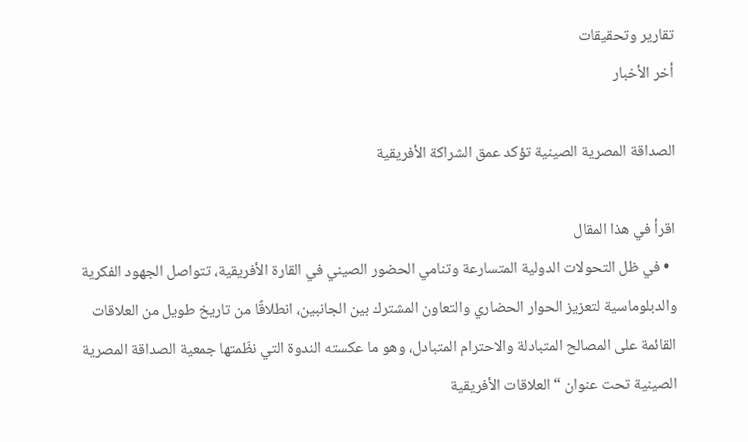تقارير وتحقيقات
أخر الأخبار

الصداقة المصرية الصينية تؤكد عمق الشراكة الأفريقية

اقرأ في هذا المقال
  • في ظل التحولات الدولية المتسارعة وتنامي الحضور الصيني في القارة الأفريقية، تتواصل الجهود الفكرية والدبلوماسية لتعزيز الحوار الحضاري والتعاون المشترك بين الجانبين، انطلاقًا من تاريخ طويل من العلاقات القائمة على المصالح المتبادلة والاحترام المتبادل، وهو ما عكسته الندوة التي نظّمتها جمعية الصداقة المصرية الصينية تحت عنوان “العلاقات الأفريقية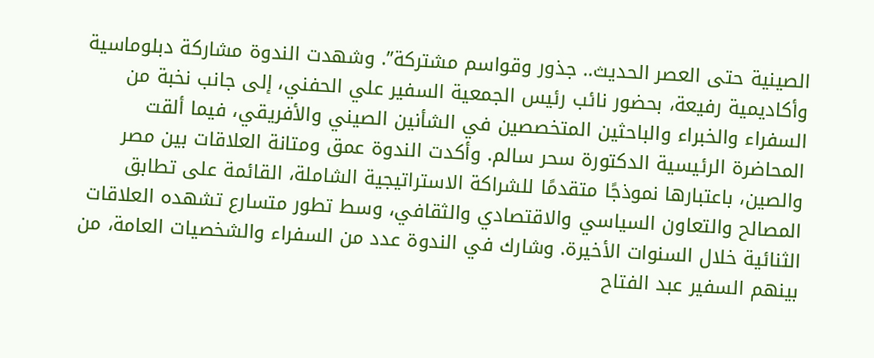الصينية حتى العصر الحديث.. جذور وقواسم مشتركة”. وشهدت الندوة مشاركة دبلوماسية وأكاديمية رفيعة، بحضور نائب رئيس الجمعية السفير علي الحفني، إلى جانب نخبة من السفراء والخبراء والباحثين المتخصصين في الشأنين الصيني والأفريقي، فيما ألقت المحاضرة الرئيسية الدكتورة سحر سالم. وأكدت الندوة عمق ومتانة العلاقات بين مصر والصين، باعتبارها نموذجًا متقدمًا للشراكة الاستراتيجية الشاملة، القائمة على تطابق المصالح والتعاون السياسي والاقتصادي والثقافي، وسط تطور متسارع تشهده العلاقات الثنائية خلال السنوات الأخيرة. وشارك في الندوة عدد من السفراء والشخصيات العامة، من بينهم السفير عبد الفتاح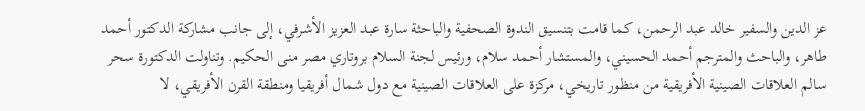عز الدين والسفير خالد عبد الرحمن، كما قامت بتنسيق الندوة الصحفية والباحثة سارة عبد العزيز الأشرفي، إلى جانب مشاركة الدكتور أحمد طاهر، والباحث والمترجم أحمد الحسيني، والمستشار أحمد سلام، ورئيس لجنة السلام بروتاري مصر منى الحكيم. وتناولت الدكتورة سحر سالم العلاقات الصينية الأفريقية من منظور تاريخي، مركزة على العلاقات الصينية مع دول شمال أفريقيا ومنطقة القرن الأفريقي، لا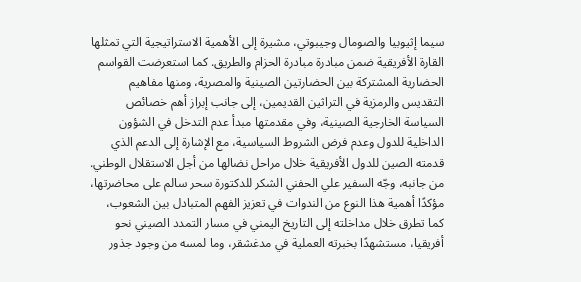سيما إثيوبيا والصومال وجيبوتي، مشيرة إلى الأهمية الاستراتيجية التي تمثلها القارة الأفريقية ضمن مبادرة مبادرة الحزام والطريق. كما استعرضت القواسم الحضارية المشتركة بين الحضارتين الصينية والمصرية، ومنها مفاهيم التقديس والرمزية في التراثين القديمين، إلى جانب إبراز أهم خصائص السياسة الخارجية الصينية، وفي مقدمتها مبدأ عدم التدخل في الشؤون الداخلية للدول وعدم فرض الشروط السياسية، مع الإشارة إلى الدعم الذي قدمته الصين للدول الأفريقية خلال مراحل نضالها من أجل الاستقلال الوطني. من جانبه، وجّه السفير علي الحفني الشكر للدكتورة سحر سالم على محاضرتها، مؤكدًا أهمية هذا النوع من الندوات في تعزيز الفهم المتبادل بين الشعوب، كما تطرق خلال مداخلته إلى التاريخ اليمني في مسار التمدد الصيني نحو أفريقيا، مستشهدًا بخبرته العملية في مدغشقر، وما لمسه من وجود جذور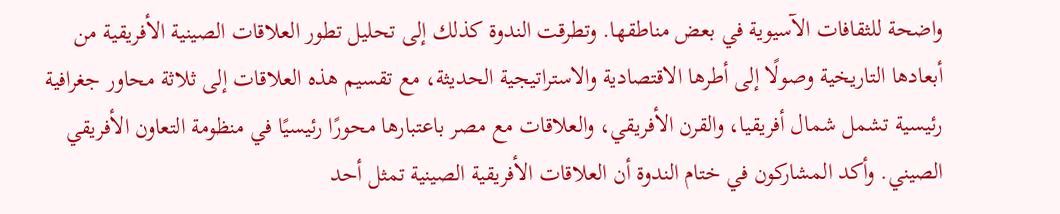واضحة للثقافات الآسيوية في بعض مناطقها. وتطرقت الندوة كذلك إلى تحليل تطور العلاقات الصينية الأفريقية من أبعادها التاريخية وصولًا إلى أطرها الاقتصادية والاستراتيجية الحديثة، مع تقسيم هذه العلاقات إلى ثلاثة محاور جغرافية رئيسية تشمل شمال أفريقيا، والقرن الأفريقي، والعلاقات مع مصر باعتبارها محورًا رئيسيًا في منظومة التعاون الأفريقي الصيني. وأكد المشاركون في ختام الندوة أن العلاقات الأفريقية الصينية تمثل أحد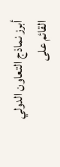أبرز نماذج التعاون الدولي القائم على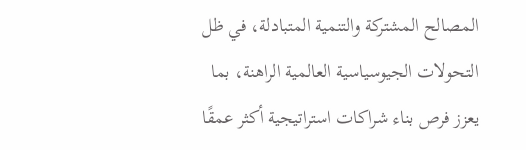المصالح المشتركة والتنمية المتبادلة، في ظل التحولات الجيوسياسية العالمية الراهنة، بما يعزز فرص بناء شراكات استراتيجية أكثر عمقًا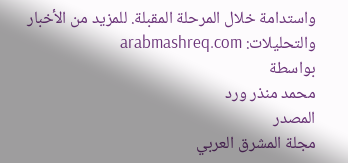واستدامة خلال المرحلة المقبلة. للمزيد من الأخبار والتحليلات: arabmashreq.com
بواسطة
محمد منذر ورد
المصدر
مجلة المشرق العربي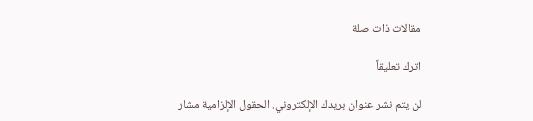مقالات ذات صلة

اترك تعليقاً

لن يتم نشر عنوان بريدك الإلكتروني. الحقول الإلزامية مشار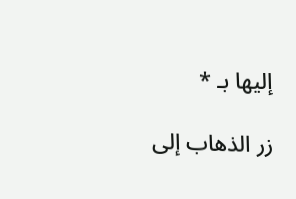إليها بـ *

زر الذهاب إلى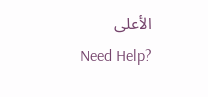الأعلى
Need Help?